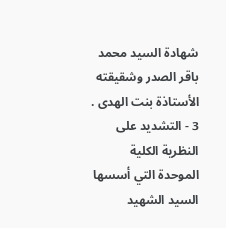شهادة السيد محمد باقر الصدر وشقيقته الأستاذة بنت الهدى .
3 - التشديد على النظرية الكلية الموحدة التي أسسها السيد الشهيد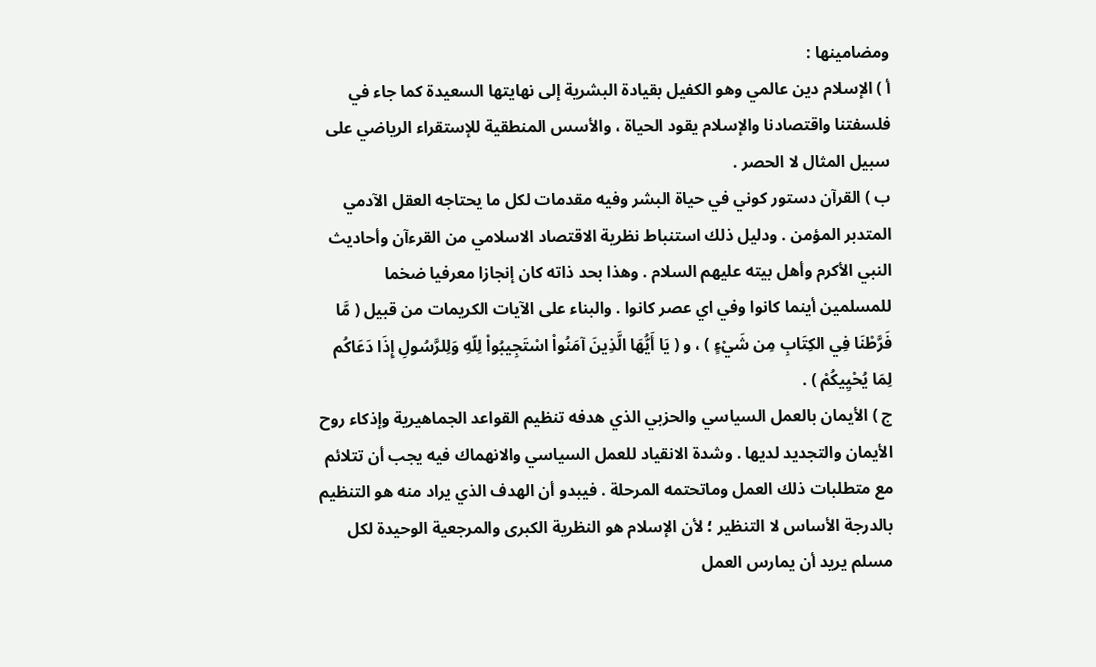ومضامينها :
أ ) الإسلام دين عالمي وهو الكفيل بقيادة البشرية إلى نهايتها السعيدة كما جاء في فلسفتنا واقتصادنا والإسلام يقود الحياة ، والأسس المنطقية للإستقراء الرياضي على سبيل المثال لا الحصر .
ب ) القرآن دستور كوني في حياة البشر وفيه مقدمات لكل ما يحتاجه العقل الآدمي المتدبر المؤمن . ودليل ذلك استنباط نظرية الاقتصاد الاسلامي من القرءآن وأحاديث النبي الأكرم وأهل بيته عليهم السلام . وهذا بحد ذاته كان إنجازا معرفيا ضخما للمسلمين أينما كانوا وفي اي عصر كانوا . والبناء على الآيات الكريمات من قبيل ( مَّا فَرَّطْنَا فِي الكِتَابِ مِن شَيْءٍ ) ، و ( يَا أَيُّهَا الَّذِينَ آمَنُواْ اسْتَجِيبُواْ لِلّهِ وَلِلرَّسُولِ إِذَا دَعَاكُم لِمَا يُحْيِيكُمْ ) .
ج ) الأيمان بالعمل السياسي والحزبي الذي هدفه تنظيم القواعد الجماهيرية وإذكاء روح الأيمان والتجديد لديها . وشدة الانقياد للعمل السياسي والانهماك فيه يجب أن تتلائم مع متطلبات ذلك العمل وماتحتمه المرحلة . فيبدو أن الهدف الذي يراد منه هو التنظيم بالدرجة الأساس لا التنظير ؛ لأن الإسلام هو النظرية الكبرى والمرجعية الوحيدة لكل مسلم يريد أن يمارس العمل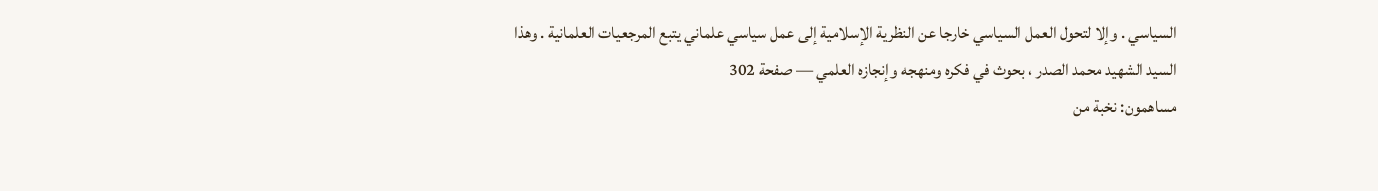السياسي . وإلا لتحول العمل السياسي خارجا عن النظرية الإسلامية إلى عمل سياسي علماني يتبع المرجعيات العلمانية . وهذا
السيد الشهيد محمد الصدر ، بحوث في فكره ومنهجه وإنجازه العلمي — صفحة 302
مساهمون: نخبة من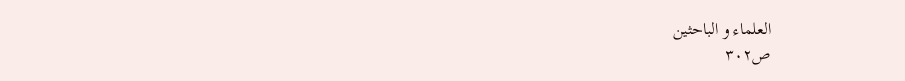العلماء و الباحثين
ص٣٠٢